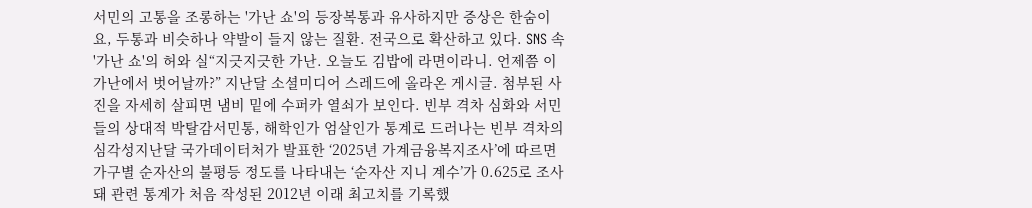서민의 고통을 조롱하는 '가난 쇼'의 등장복통과 유사하지만 증상은 한숨이요, 두통과 비슷하나 약발이 들지 않는 질환. 전국으로 확산하고 있다. SNS 속 '가난 쇼'의 허와 실“지긋지긋한 가난. 오늘도 김밥에 라면이라니. 언제쯤 이 가난에서 벗어날까?” 지난달 소셜미디어 스레드에 올라온 게시글. 첨부된 사진을 자세히 살피면 냄비 밑에 수퍼카 열쇠가 보인다. 빈부 격차 심화와 서민들의 상대적 박탈감서민통, 해학인가 엄살인가 통계로 드러나는 빈부 격차의 심각성지난달 국가데이터처가 발표한 ‘2025년 가계금융복지조사’에 따르면 가구별 순자산의 불평등 정도를 나타내는 ‘순자산 지니 계수’가 0.625로 조사돼 관련 통계가 처음 작성된 2012년 이래 최고치를 기록했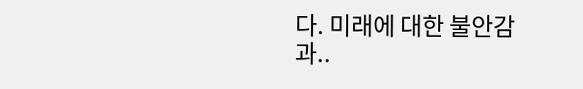다. 미래에 대한 불안감과..